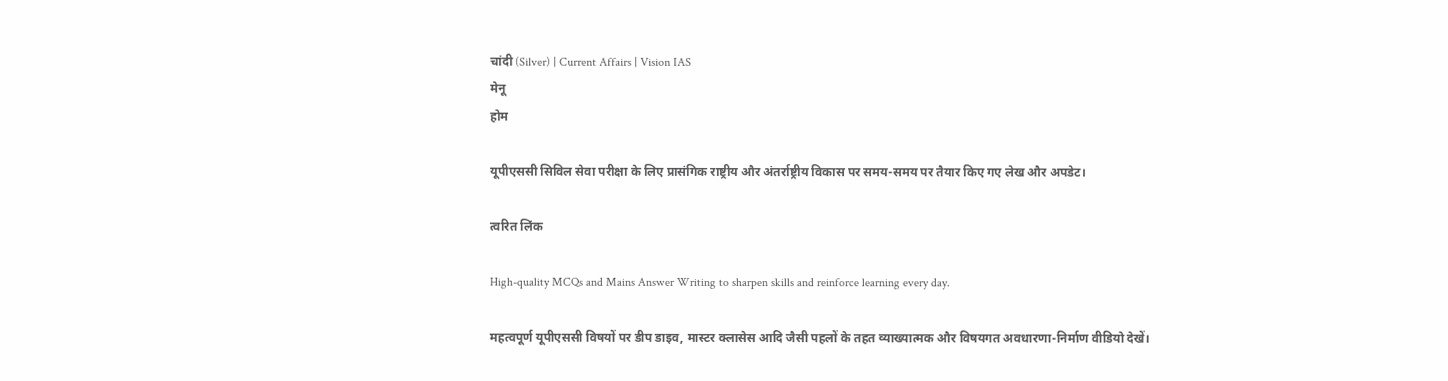चांदी (Silver) | Current Affairs | Vision IAS
मेनू
होम

यूपीएससी सिविल सेवा परीक्षा के लिए प्रासंगिक राष्ट्रीय और अंतर्राष्ट्रीय विकास पर समय-समय पर तैयार किए गए लेख और अपडेट।

त्वरित लिंक

High-quality MCQs and Mains Answer Writing to sharpen skills and reinforce learning every day.

महत्वपूर्ण यूपीएससी विषयों पर डीप डाइव, मास्टर क्लासेस आदि जैसी पहलों के तहत व्याख्यात्मक और विषयगत अवधारणा-निर्माण वीडियो देखें।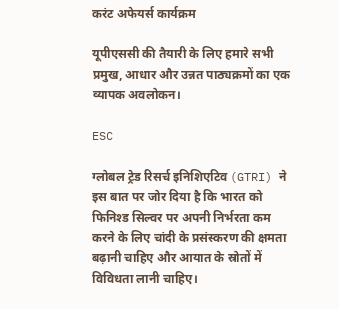करंट अफेयर्स कार्यक्रम

यूपीएससी की तैयारी के लिए हमारे सभी प्रमुख, आधार और उन्नत पाठ्यक्रमों का एक व्यापक अवलोकन।

ESC

ग्लोबल ट्रेड रिसर्च इनिशिएटिव (GTRI) ने इस बात पर जोर दिया है कि भारत को फिनिश्ड सिल्वर पर अपनी निर्भरता कम करने के लिए चांदी के प्रसंस्करण की क्षमता बढ़ानी चाहिए और आयात के स्रोतों में विविधता लानी चाहिए।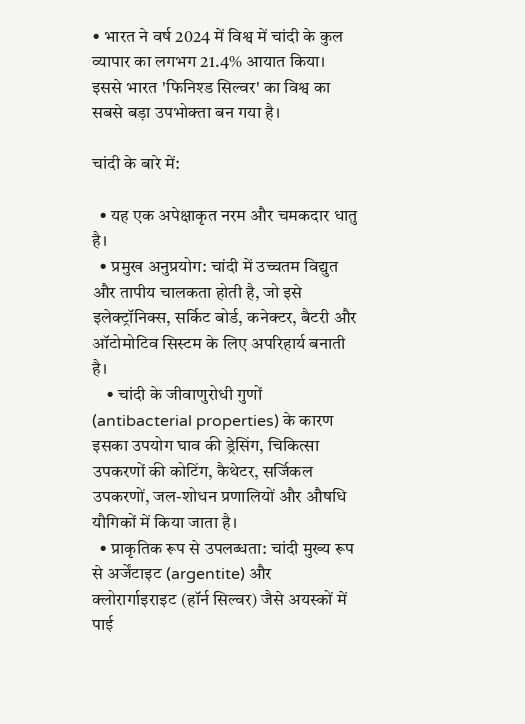• भारत ने वर्ष 2024 में विश्व में चांदी के कुल व्यापार का लगभग 21.4% आयात किया। इससे भारत 'फिनिश्ड सिल्वर' का विश्व का सबसे बड़ा उपभोक्ता बन गया है।

चांदी के बारे में:

  • यह एक अपेक्षाकृत नरम और चमकदार धातु है।
  • प्रमुख अनुप्रयोग: चांदी में उच्चतम विद्युत और तापीय चालकता होती है, जो इसे इलेक्ट्रॉनिक्स, सर्किट बोर्ड, कनेक्टर, बैटरी और ऑटोमोटिव सिस्टम के लिए अपरिहार्य बनाती है।
    • चांदी के जीवाणुरोधी गुणों (antibacterial properties) के कारण इसका उपयोग घाव की ड्रेसिंग, चिकित्सा उपकरणों की कोटिंग, कैथेटर, सर्जिकल उपकरणों, जल-शोधन प्रणालियों और औषधि यौगिकों में किया जाता है।
  • प्राकृतिक रूप से उपलब्धता: चांदी मुख्य रूप से अर्जेंटाइट (argentite) और क्लोरार्गाइराइट (हॉर्न सिल्वर) जैसे अयस्कों में पाई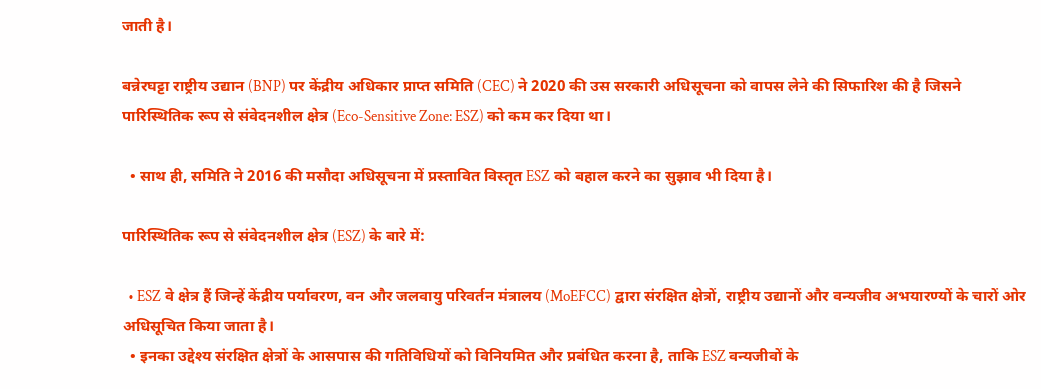जाती है।

बन्नेरघट्टा राष्ट्रीय उद्यान (BNP) पर केंद्रीय अधिकार प्राप्त समिति (CEC) ने 2020 की उस सरकारी अधिसूचना को वापस लेने की सिफारिश की है जिसने पारिस्थितिक रूप से संवेदनशील क्षेत्र (Eco-Sensitive Zone: ESZ) को कम कर दिया था।

  • साथ ही, समिति ने 2016 की मसौदा अधिसूचना में प्रस्तावित विस्तृत ESZ को बहाल करने का सुझाव भी दिया है।

पारिस्थितिक रूप से संवेदनशील क्षेत्र (ESZ) के बारे में:

  • ESZ वे क्षेत्र हैं जिन्हें केंद्रीय पर्यावरण, वन और जलवायु परिवर्तन मंत्रालय (MoEFCC) द्वारा संरक्षित क्षेत्रों, राष्ट्रीय उद्यानों और वन्यजीव अभयारण्यों के चारों ओर अधिसूचित किया जाता है।
  • इनका उद्देश्य संरक्षित क्षेत्रों के आसपास की गतिविधियों को विनियमित और प्रबंधित करना है, ताकि ESZ वन्यजीवों के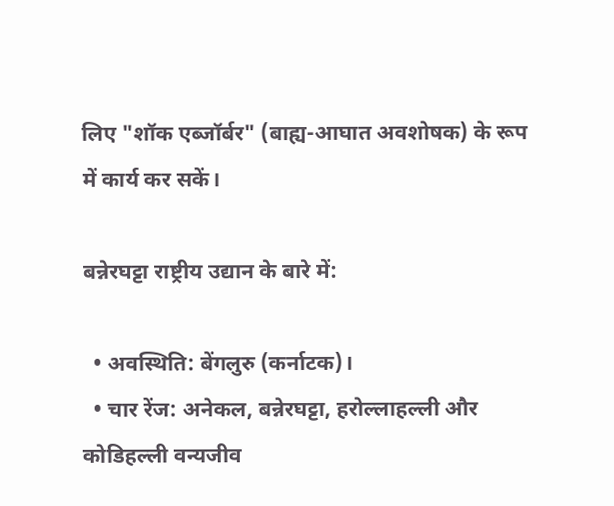लिए "शॉक एब्जॉर्बर" (बाह्य-आघात अवशोषक) के रूप में कार्य कर सकें।

बन्नेरघट्टा राष्ट्रीय उद्यान के बारे में:

  • अवस्थिति: बेंगलुरु (कर्नाटक)।
  • चार रेंज: अनेकल, बन्नेरघट्टा, हरोल्लाहल्ली और कोडिहल्ली वन्यजीव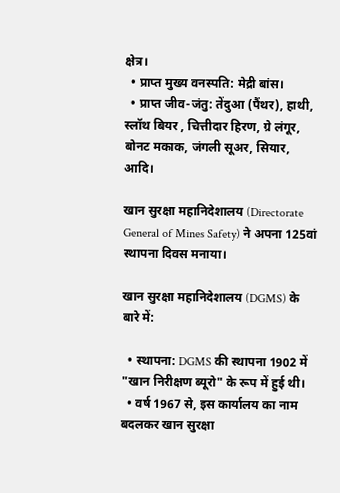क्षेत्र।
  • प्राप्त मुख्य वनस्पति: मेद्री बांस।
  • प्राप्त जीव-जंतु: तेंदुआ (पैंथर), हाथी, स्लॉथ बियर , चित्तीदार हिरण, ग्रे लंगूर, बोनट मकाक, जंगली सूअर, सियार, आदि।

खान सुरक्षा महानिदेशालय (Directorate General of Mines Safety) ने अपना 125वां स्थापना दिवस मनाया।

खान सुरक्षा महानिदेशालय (DGMS) के बारे में:

  • स्थापना: DGMS की स्थापना 1902 में "खान निरीक्षण ब्यूरो" के रूप में हुई थी।
  • वर्ष 1967 से, इस कार्यालय का नाम बदलकर खान सुरक्षा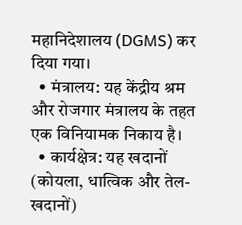महानिदेशालय (DGMS) कर दिया गया।
  • मंत्रालय: यह केंद्रीय श्रम और रोजगार मंत्रालय के तहत एक विनियामक निकाय है।
  • कार्यक्षेत्र: यह खदानों (कोयला, धात्विक और तेल-खदानों)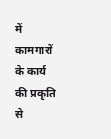में कामगारों के कार्य की प्रकृति से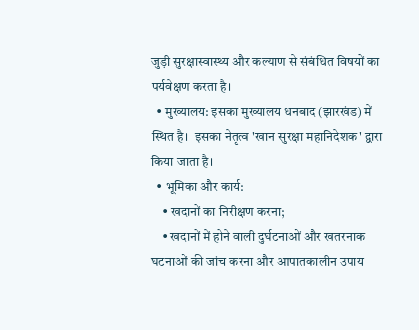जुड़ी सुरक्षास्वास्थ्य और कल्याण से संबंधित विषयों का पर्यवेक्षण करता है।
  • मुख्यालय: इसका मुख्यालय धनबाद (झारखंड) में स्थित है।  इसका नेतृत्व 'खान सुरक्षा महानिदेशक' द्वारा किया जाता है।
  • भूमिका और कार्य:
    • खदानों का निरीक्षण करना;
    • खदानों में होने वाली दुर्घटनाओं और खतरनाक घटनाओं की जांच करना और आपातकालीन उपाय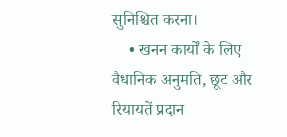सुनिश्चित करना।
    • खनन कार्यों के लिए वैधानिक अनुमति, छूट और रियायतें प्रदान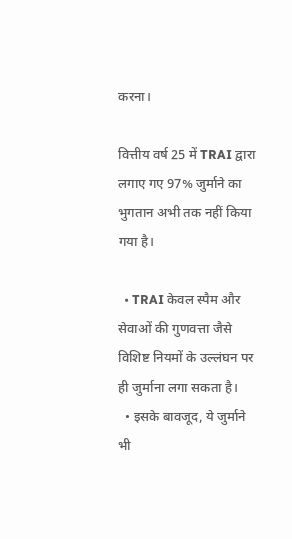करना।

वित्तीय वर्ष 25 में TRAI द्वारा लगाए गए 97% जुर्माने का भुगतान अभी तक नहीं किया गया है।

  • TRAI केवल स्पैम और सेवाओं की गुणवत्ता जैसे विशिष्ट नियमों के उल्लंघन पर ही जुर्माना लगा सकता है।
  • इसके बावजूद, ये जुर्माने भी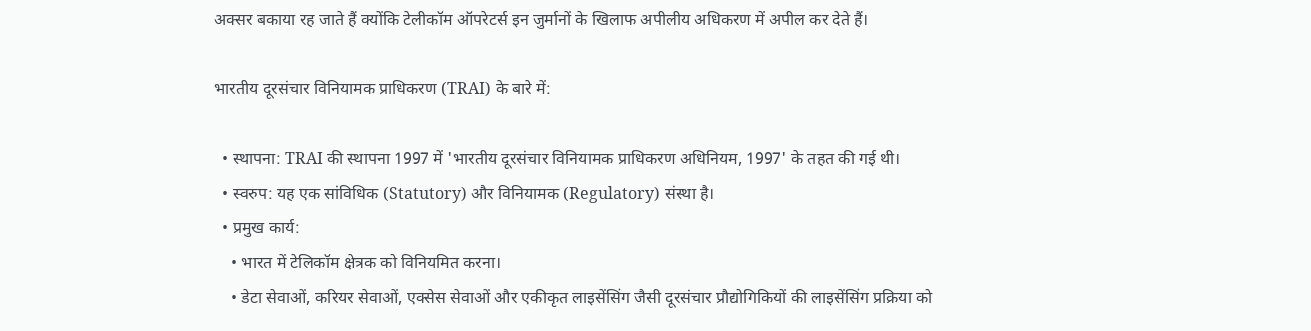अक्सर बकाया रह जाते हैं क्योंकि टेलीकॉम ऑपरेटर्स इन जुर्मानों के खिलाफ अपीलीय अधिकरण में अपील कर देते हैं।

भारतीय दूरसंचार विनियामक प्राधिकरण (TRAI) के बारे में:

  • स्थापना: TRAI की स्थापना 1997 में 'भारतीय दूरसंचार विनियामक प्राधिकरण अधिनियम, 1997' के तहत की गई थी।
  • स्वरुप: यह एक सांविधिक (Statutory) और विनियामक (Regulatory) संस्था है।
  • प्रमुख कार्य:
    • भारत में टेलिकॉम क्षेत्रक को विनियमित करना।
    • डेटा सेवाओं, करियर सेवाओं, एक्सेस सेवाओं और एकीकृत लाइसेंसिंग जैसी दूरसंचार प्रौद्योगिकियों की लाइसेंसिंग प्रक्रिया को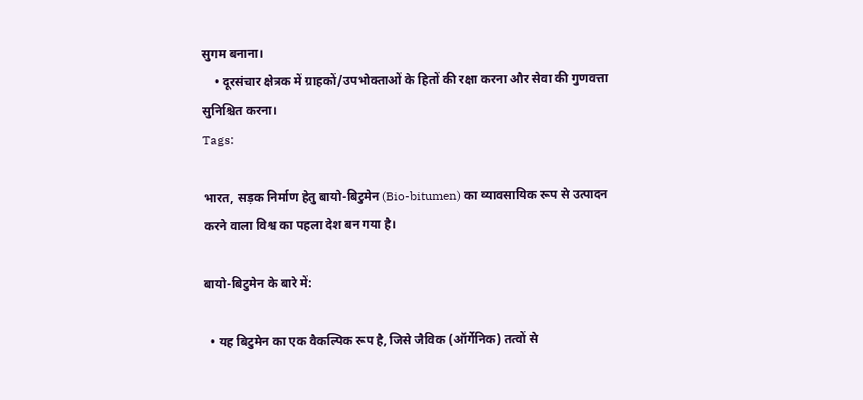सुगम बनाना।
    • दूरसंचार क्षेत्रक में ग्राहकों/उपभोक्ताओं के हितों की रक्षा करना और सेवा की गुणवत्ता सुनिश्चित करना।
Tags:

भारत, सड़क निर्माण हेतु बायो-बिटुमेन (Bio-bitumen) का व्यावसायिक रूप से उत्पादन करने वाला विश्व का पहला देश बन गया है।

बायो-बिटुमेन के बारे में:

  • यह बिटुमेन का एक वैकल्पिक रूप है, जिसे जैविक (ऑर्गेनिक) तत्वों से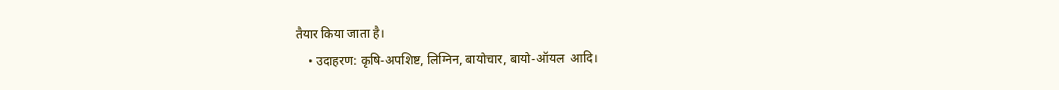तैयार किया जाता है।
    • उदाहरण: कृषि-अपशिष्ट, लिग्निन, बायोचार, बायो-ऑयल  आदि।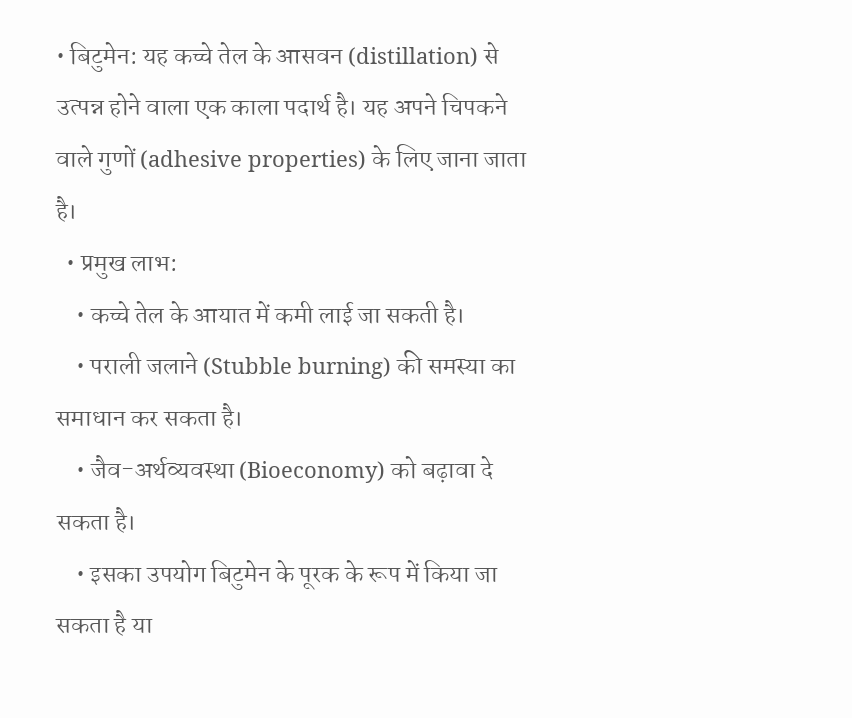• बिटुमेन: यह कच्चे तेल के आसवन (distillation) से उत्पन्न होने वाला एक काला पदार्थ है। यह अपने चिपकने वाले गुणों (adhesive properties) के लिए जाना जाता है।
  • प्रमुख लाभ:
    • कच्चे तेल के आयात में कमी लाई जा सकती है।
    • पराली जलाने (Stubble burning) की समस्या का समाधान कर सकता है।
    • जैव-अर्थव्यवस्था (Bioeconomy) को बढ़ावा दे सकता है।
    • इसका उपयोग बिटुमेन के पूरक के रूप में किया जा सकता है या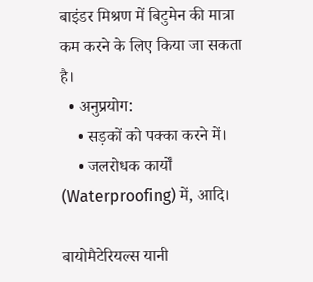बाइंडर मिश्रण में बिटुमेन की मात्रा कम करने के लिए किया जा सकता है।
  • अनुप्रयोग:
    • सड़कों को पक्का करने में।
    • जलरोधक कार्यों (Waterproofing) में, आदि।

बायोमैटेरियल्स यानी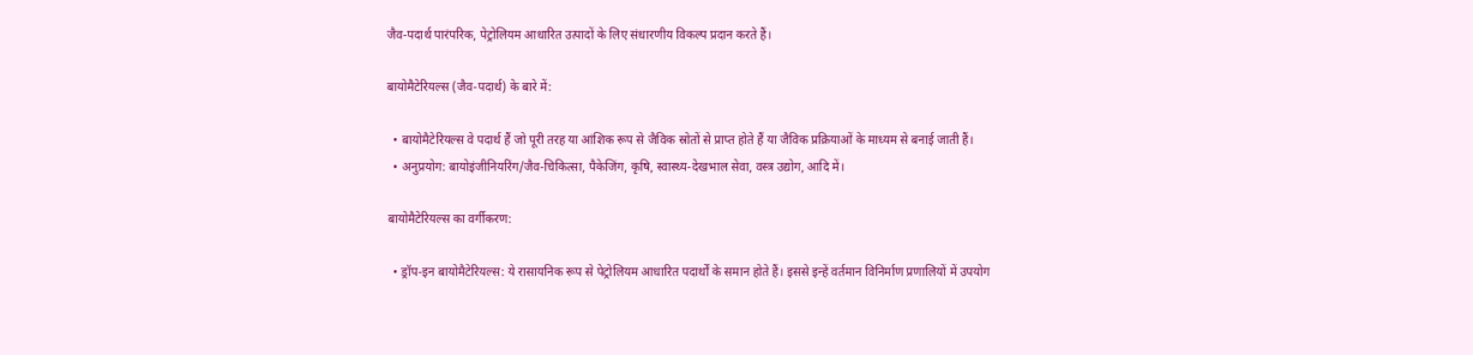जैव-पदार्थ पारंपरिक, पेट्रोलियम आधारित उत्पादों के लिए संधारणीय विकल्प प्रदान करते हैं।

बायोमैटेरियल्स (जैव-पदार्थ) के बारे में:

  • बायोमैटेरियल्स वे पदार्थ हैं जो पूरी तरह या आंशिक रूप से जैविक स्रोतों से प्राप्त होते हैं या जैविक प्रक्रियाओं के माध्यम से बनाई जाती हैं।
  • अनुप्रयोग: बायोइंजीनियरिंग/जैव-चिकित्सा, पैकेजिंग, कृषि, स्वास्थ्य-देखभाल सेवा, वस्त्र उद्योग, आदि में।

बायोमैटेरियल्स का वर्गीकरण:

  • ड्रॉप-इन बायोमैटेरियल्स: ये रासायनिक रूप से पेट्रोलियम आधारित पदार्थों के समान होते हैं। इससे इन्हें वर्तमान विनिर्माण प्रणालियों में उपयोग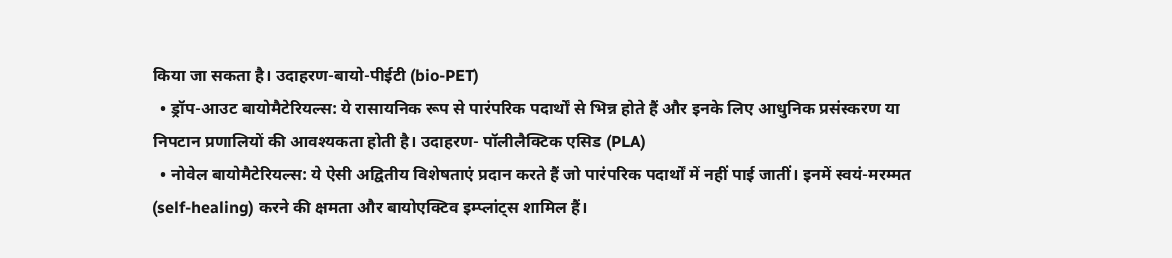किया जा सकता है। उदाहरण-बायो-पीईटी (bio-PET)
  • ड्रॉप-आउट बायोमैटेरियल्स: ये रासायनिक रूप से पारंपरिक पदार्थों से भिन्न होते हैं और इनके लिए आधुनिक प्रसंस्करण या निपटान प्रणालियों की आवश्यकता होती है। उदाहरण- पॉलीलैक्टिक एसिड (PLA)
  • नोवेल बायोमैटेरियल्स: ये ऐसी अद्वितीय विशेषताएं प्रदान करते हैं जो पारंपरिक पदार्थों में नहीं पाई जातीं। इनमें स्वयं-मरम्मत (self-healing) करने की क्षमता और बायोएक्टिव इम्प्लांट्स शामिल हैं।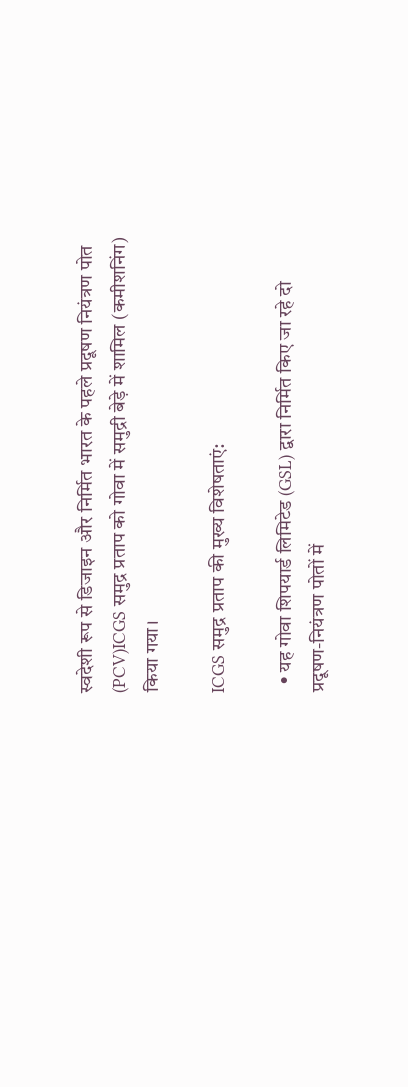स्वदेशी रूप से डिजाइन और निर्मित भारत के पहले प्रदूषण नियंत्रण पोत (PCV)ICGS समुद्र प्रताप को गोवा में समुद्री बेड़े में शामिल (कमीशनिंग) किया गया।

ICGS समुद्र प्रताप की मुख्य विशेषताएं:

  • यह गोवा शिपयार्ड लिमिटेड (GSL) द्वारा निर्मित किए जा रहे दो प्रदूषण-नियंत्रण पोतों में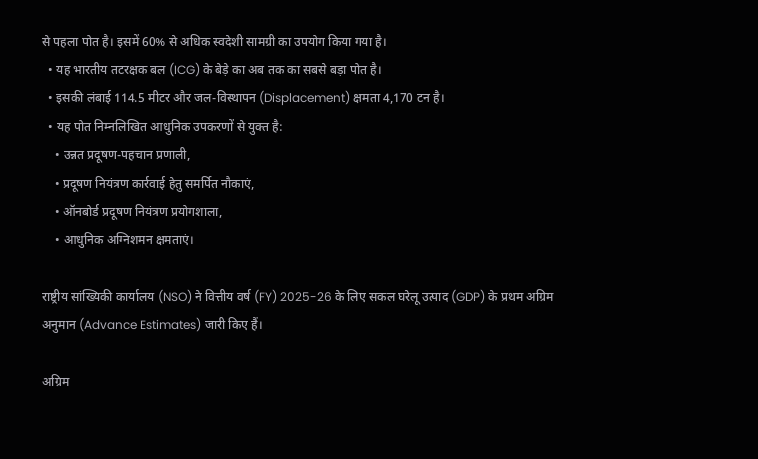से पहला पोत है। इसमें 60% से अधिक स्वदेशी सामग्री का उपयोग किया गया है।
  • यह भारतीय तटरक्षक बल (ICG) के बेड़े का अब तक का सबसे बड़ा पोत है।
  • इसकी लंबाई 114.5 मीटर और जल-विस्थापन (Displacement) क्षमता 4,170 टन है।
  • यह पोत निम्नलिखित आधुनिक उपकरणों से युक्त है:
    • उन्नत प्रदूषण-पहचान प्रणाली,
    • प्रदूषण नियंत्रण कार्रवाई हेतु समर्पित नौकाएं,
    • ऑनबोर्ड प्रदूषण नियंत्रण प्रयोगशाला,
    • आधुनिक अग्निशमन क्षमताएं।

राष्ट्रीय सांख्यिकी कार्यालय (NSO) ने वित्तीय वर्ष (FY) 2025-26 के लिए सकल घरेलू उत्पाद (GDP) के प्रथम अग्रिम अनुमान (Advance Estimates) जारी किए हैं।

अग्रिम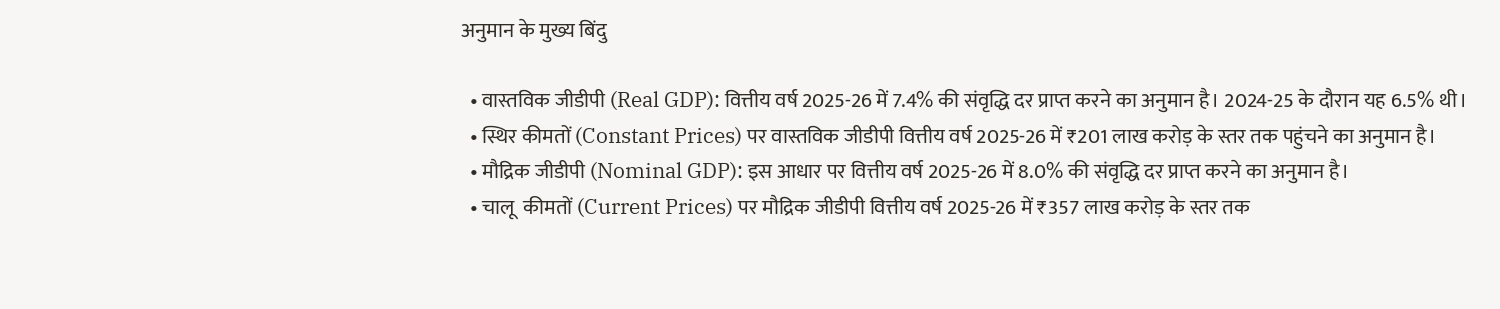अनुमान के मुख्य बिंदु

  • वास्तविक जीडीपी (Real GDP): वित्तीय वर्ष 2025-26 में 7.4% की संवृद्धि दर प्राप्त करने का अनुमान है। 2024-25 के दौरान यह 6.5% थी।
  • स्थिर कीमतों (Constant Prices) पर वास्तविक जीडीपी वित्तीय वर्ष 2025-26 में ₹201 लाख करोड़ के स्तर तक पहुंचने का अनुमान है।
  • मौद्रिक जीडीपी (Nominal GDP): इस आधार पर वित्तीय वर्ष 2025-26 में 8.0% की संवृद्धि दर प्राप्त करने का अनुमान है।
  • चालू  कीमतों (Current Prices) पर मौद्रिक जीडीपी वित्तीय वर्ष 2025-26 में ₹357 लाख करोड़ के स्तर तक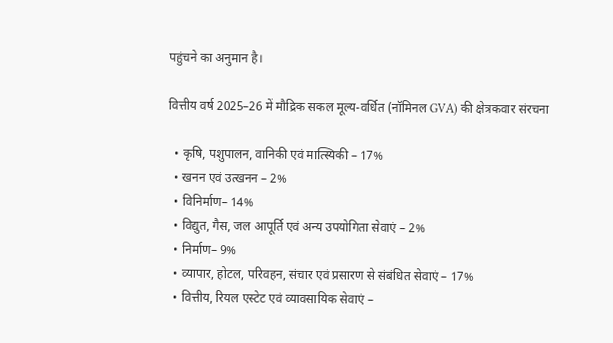पहुंचने का अनुमान है।

वित्तीय वर्ष 2025–26 में मौद्रिक सकल मूल्य-वर्धित (नॉमिनल GVA) की क्षेत्रकवार संरचना

  • कृषि, पशुपालन, वानिकी एवं मात्स्यिकी – 17%
  • खनन एवं उत्खनन – 2%
  • विनिर्माण– 14%
  • विद्युत, गैस, जल आपूर्ति एवं अन्य उपयोगिता सेवाएं – 2%
  • निर्माण– 9%
  • व्यापार, होटल, परिवहन, संचार एवं प्रसारण से संबंधित सेवाएं – 17%
  • वित्तीय, रियल एस्टेट एवं व्यावसायिक सेवाएं –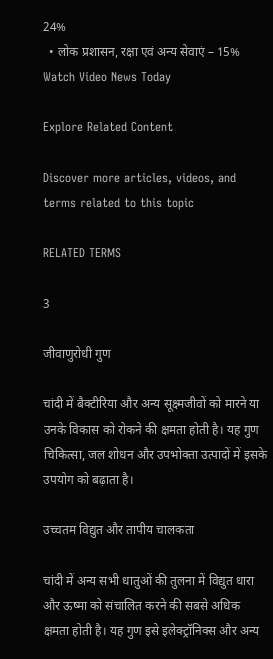24%
  • लोक प्रशासन, रक्षा एवं अन्य सेवाएं – 15%
Watch Video News Today

Explore Related Content

Discover more articles, videos, and terms related to this topic

RELATED TERMS

3

जीवाणुरोधी गुण

चांदी में बैक्टीरिया और अन्य सूक्ष्मजीवों को मारने या उनके विकास को रोकने की क्षमता होती है। यह गुण चिकित्सा, जल शोधन और उपभोक्ता उत्पादों में इसके उपयोग को बढ़ाता है।

उच्चतम विद्युत और तापीय चालकता

चांदी में अन्य सभी धातुओं की तुलना में विद्युत धारा और ऊष्मा को संचालित करने की सबसे अधिक क्षमता होती है। यह गुण इसे इलेक्ट्रॉनिक्स और अन्य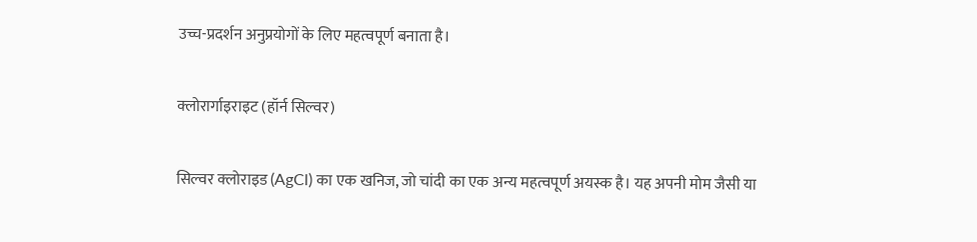उच्च-प्रदर्शन अनुप्रयोगों के लिए महत्वपूर्ण बनाता है।

क्लोरार्गाइराइट (हॉर्न सिल्वर)

सिल्वर क्लोराइड (AgCl) का एक खनिज, जो चांदी का एक अन्य महत्वपूर्ण अयस्क है। यह अपनी मोम जैसी या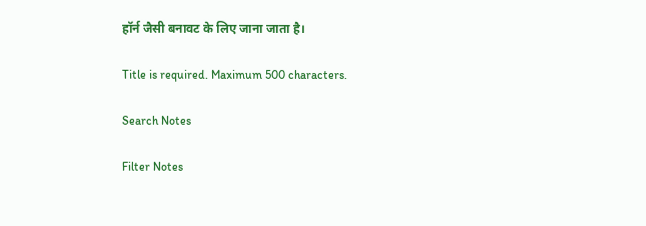हॉर्न जैसी बनावट के लिए जाना जाता है।

Title is required. Maximum 500 characters.

Search Notes

Filter Notes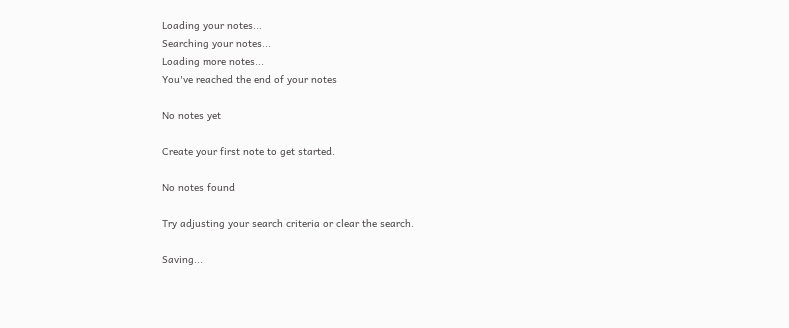Loading your notes...
Searching your notes...
Loading more notes...
You've reached the end of your notes

No notes yet

Create your first note to get started.

No notes found

Try adjusting your search criteria or clear the search.

Saving...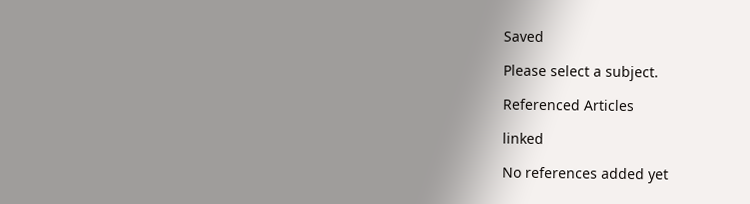Saved

Please select a subject.

Referenced Articles

linked

No references added yet